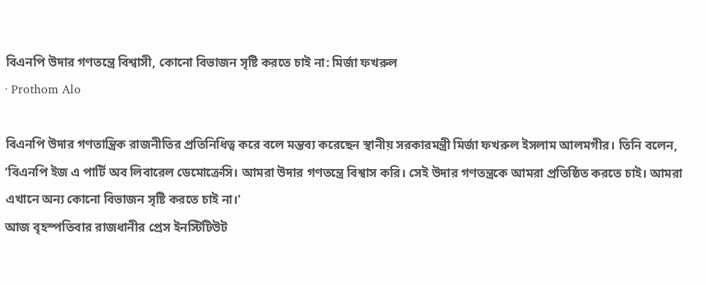বিএনপি উদার গণতন্ত্রে বিশ্বাসী, কোনো বিভাজন সৃষ্টি করতে চাই না: মির্জা ফখরুল
· Prothom Alo

বিএনপি উদার গণতান্ত্রিক রাজনীতির প্রতিনিধিত্ব করে বলে মন্তব্য করেছেন স্থানীয় সরকারমন্ত্রী মির্জা ফখরুল ইসলাম আলমগীর। তিনি বলেন, ‘বিএনপি ইজ এ পার্টি অব লিবারেল ডেমোক্রেসি। আমরা উদার গণতন্ত্রে বিশ্বাস করি। সেই উদার গণতন্ত্রকে আমরা প্রতিষ্ঠিত করতে চাই। আমরা এখানে অন্য কোনো বিভাজন সৃষ্টি করতে চাই না।’
আজ বৃহস্পতিবার রাজধানীর প্রেস ইনস্টিটিউট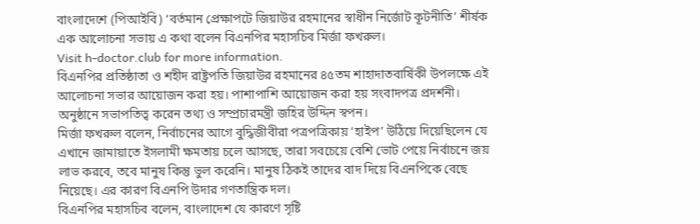বাংলাদেশে (পিআইবি) ‘বর্তমান প্রেক্ষাপটে জিয়াউর রহমানের স্বাধীন নির্জোট কূটনীতি’ শীর্ষক এক আলোচনা সভায় এ কথা বলেন বিএনপির মহাসচিব মির্জা ফখরুল।
Visit h-doctor.club for more information.
বিএনপির প্রতিষ্ঠাতা ও শহীদ রাষ্ট্রপতি জিয়াউর রহমানের ৪৫তম শাহাদাতবার্ষিকী উপলক্ষে এই আলোচনা সভার আয়োজন করা হয়। পাশাপাশি আয়োজন করা হয় সংবাদপত্র প্রদর্শনী। অনুষ্ঠানে সভাপতিত্ব করেন তথ্য ও সম্প্রচারমন্ত্রী জহির উদ্দিন স্বপন।
মির্জা ফখরুল বলেন, নির্বাচনের আগে বুদ্ধিজীবীরা পত্রপত্রিকায় ‘হাইপ’ উঠিয়ে দিয়েছিলেন যে এখানে জামায়াতে ইসলামী ক্ষমতায় চলে আসছে, তারা সবচেয়ে বেশি ভোট পেয়ে নির্বাচনে জয় লাভ করবে, তবে মানুষ কিন্তু ভুল করেনি। মানুষ ঠিকই তাদের বাদ দিয়ে বিএনপিকে বেছে নিয়েছে। এর কারণ বিএনপি উদার গণতান্ত্রিক দল।
বিএনপির মহাসচিব বলেন, বাংলাদেশ যে কারণে সৃষ্টি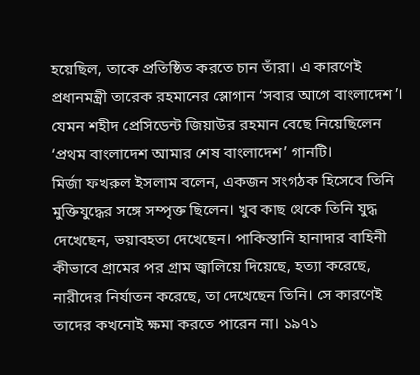হয়েছিল, তাকে প্রতিষ্ঠিত করতে চান তাঁরা। এ কারণেই প্রধানমন্ত্রী তারেক রহমানের স্লোগান ‘সবার আগে বাংলাদেশ’। যেমন শহীদ প্রেসিডেন্ট জিয়াউর রহমান বেছে নিয়েছিলেন ‘প্রথম বাংলাদেশ আমার শেষ বাংলাদেশ’ গানটি।
মির্জা ফখরুল ইসলাম বলেন, একজন সংগঠক হিসেবে তিনি মুক্তিযুদ্ধের সঙ্গে সম্পৃক্ত ছিলেন। খুব কাছ থেকে তিনি যুদ্ধ দেখেছেন, ভয়াবহতা দেখেছেন। পাকিস্তানি হানাদার বাহিনী কীভাবে গ্রামের পর গ্রাম জ্বালিয়ে দিয়েছে, হত্যা করেছে, নারীদের নির্যাতন করেছে, তা দেখেছেন তিনি। সে কারণেই তাদের কখনোই ক্ষমা করতে পারেন না। ১৯৭১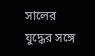সালের যুদ্ধের সঙ্গে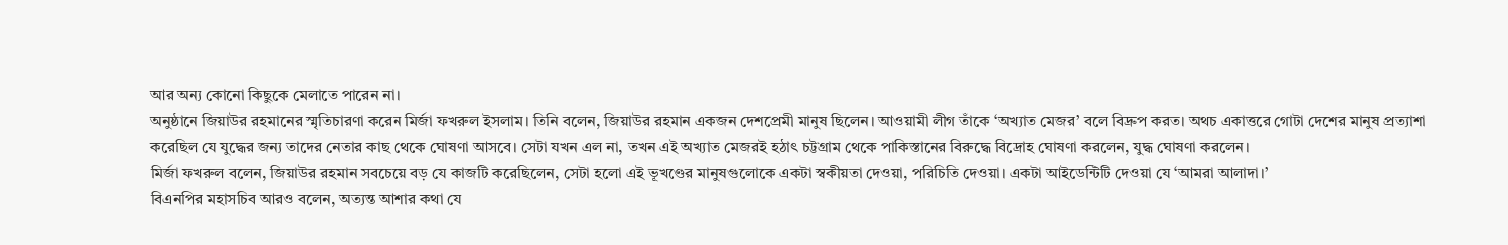আর অন্য কোনো কিছুকে মেলাতে পারেন না।
অনুষ্ঠানে জিয়াউর রহমানের স্মৃতিচারণা করেন মির্জা ফখরুল ইসলাম। তিনি বলেন, জিয়াউর রহমান একজন দেশপ্রেমী মানুষ ছিলেন। আওয়ামী লীগ তাঁকে ‘অখ্যাত মেজর’ বলে বিদ্রুপ করত। অথচ একাত্তরে গোটা দেশের মানুষ প্রত্যাশা করেছিল যে যুদ্ধের জন্য তাদের নেতার কাছ থেকে ঘোষণা আসবে। সেটা যখন এল না, তখন এই অখ্যাত মেজরই হঠাৎ চট্টগ্রাম থেকে পাকিস্তানের বিরুদ্ধে বিদ্রোহ ঘোষণা করলেন, যুদ্ধ ঘোষণা করলেন।
মির্জা ফখরুল বলেন, জিয়াউর রহমান সবচেয়ে বড় যে কাজটি করেছিলেন, সেটা হলো এই ভূখণ্ডের মানুষগুলোকে একটা স্বকীয়তা দেওয়া, পরিচিতি দেওয়া। একটা আইডেন্টিটি দেওয়া যে ‘আমরা আলাদা।’
বিএনপির মহাসচিব আরও বলেন, অত্যন্ত আশার কথা যে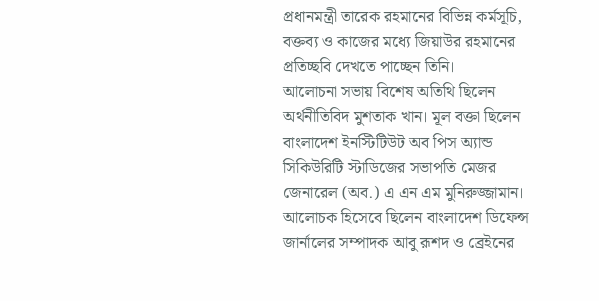প্রধানমন্ত্রী তারেক রহমানের বিভিন্ন কর্মসূচি, বক্তব্য ও কাজের মধ্যে জিয়াউর রহমানের প্রতিচ্ছবি দেখতে পাচ্ছেন তিনি।
আলোচনা সভায় বিশেষ অতিথি ছিলেন অর্থনীতিবিদ মুশতাক খান। মূল বক্তা ছিলেন বাংলাদেশ ইনস্টিটিউট অব পিস অ্যান্ড সিকিউরিটি স্টাডিজের সভাপতি মেজর জেনারেল (অব.) এ এন এম মুনিরুজ্জামান।
আলোচক হিসেবে ছিলেন বাংলাদেশ ডিফেন্স জার্নালের সম্পাদক আবু রূশদ ও ব্রেইনের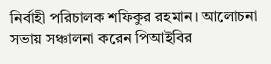নির্বাহী পরিচালক শফিকুর রহমান। আলোচনা সভায় সঞ্চালনা করেন পিআইবির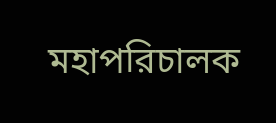মহাপরিচালক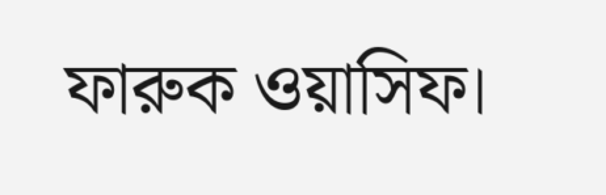ফারুক ওয়াসিফ।